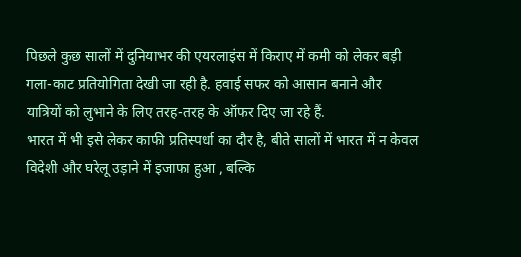पिछले कुछ सालों में दुनियाभर की एयरलाइंस में किराए में कमी को लेकर बड़ी गला-काट प्रतियोगिता देखी जा रही है. हवाई सफर को आसान बनाने और यात्रियों को लुभाने के लिए तरह-तरह के ऑफर दिए जा रहे हैं.
भारत में भी इसे लेकर काफी प्रतिस्पर्धा का दौर है, बीते सालों में भारत में न केवल विदेशी और घरेलू उड़ाने में इजाफा हुआ , बल्कि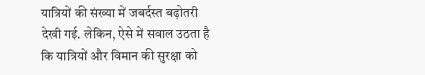यात्रियों की संख्या में जबर्दस्त बढ़ोतरी देखी गई. लेकिन, ऐसे में सवाल उठता है कि यात्रियों और विमान की सुरक्षा को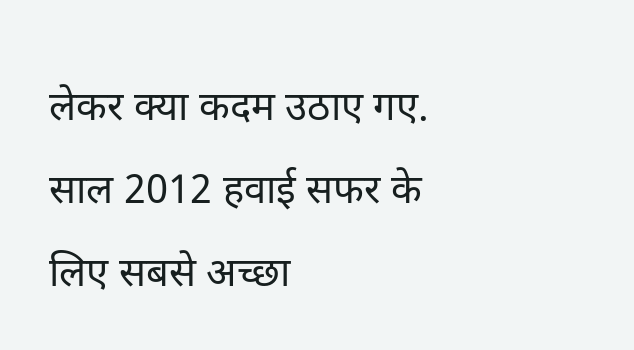लेकर क्या कदम उठाए गए.
साल 2012 हवाई सफर के लिए सबसे अच्छा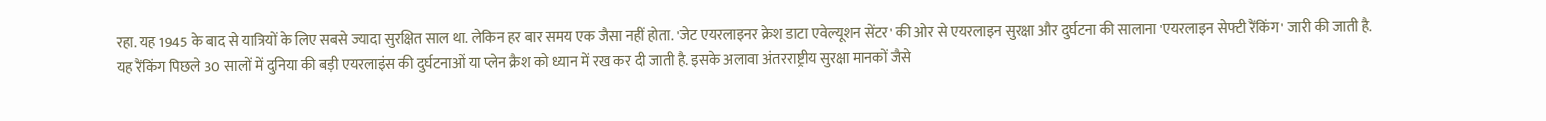रहा. यह 1945 के बाद से यात्रियों के लिए सबसे ज्यादा सुरक्षित साल था. लेकिन हर बार समय एक जैसा नहीं होता. 'जेट एयरलाइनर क्रेश डाटा एवेल्यूशन सेंटर' की ओर से एयरलाइन सुरक्षा और दुर्घटना की सालाना 'एयरलाइन सेफ्टी रैंकिंग' जारी की जाती है.
यह रैंकिंग पिछले 30 सालों में दुनिया की बड़ी एयरलाइंस की दुर्घटनाओं या प्लेन क्रैश को ध्यान में रख कर दी जाती है. इसके अलावा अंतरराष्ट्रीय सुरक्षा मानकों जैसे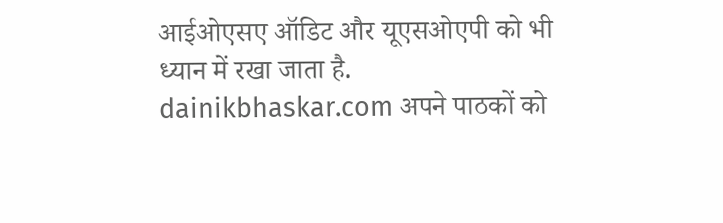आईओएसए ऑडिट और यूएसओएपी को भी ध्यान में रखा जाता है.
dainikbhaskar.com अपने पाठकों को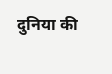दुनिया की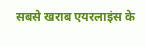सबसे खराब एयरलाइंस के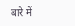बारे में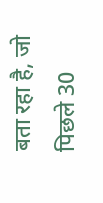बता रहा है, जो पिछले 30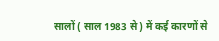सालों ( साल 1983 से) में कई कारणों से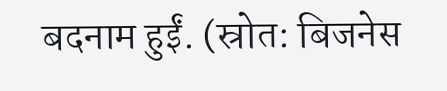बदनाम हुईं. (स्रोत: बिजनेस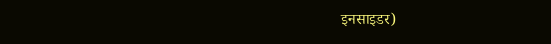इनसाइडर)